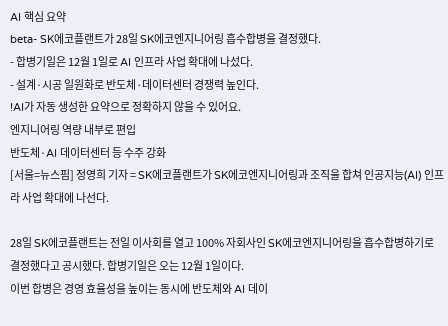AI 핵심 요약
beta- SK에코플랜트가 28일 SK에코엔지니어링 흡수합병을 결정했다.
- 합병기일은 12월 1일로 AI 인프라 사업 확대에 나섰다.
- 설계·시공 일원화로 반도체·데이터센터 경쟁력 높인다.
!AI가 자동 생성한 요약으로 정확하지 않을 수 있어요.
엔지니어링 역량 내부로 편입
반도체·AI 데이터센터 등 수주 강화
[서울=뉴스핌] 정영희 기자 = SK에코플랜트가 SK에코엔지니어링과 조직을 합쳐 인공지능(AI) 인프라 사업 확대에 나선다.

28일 SK에코플랜트는 전일 이사회를 열고 100% 자회사인 SK에코엔지니어링을 흡수합병하기로 결정했다고 공시했다. 합병기일은 오는 12월 1일이다.
이번 합병은 경영 효율성을 높이는 동시에 반도체와 AI 데이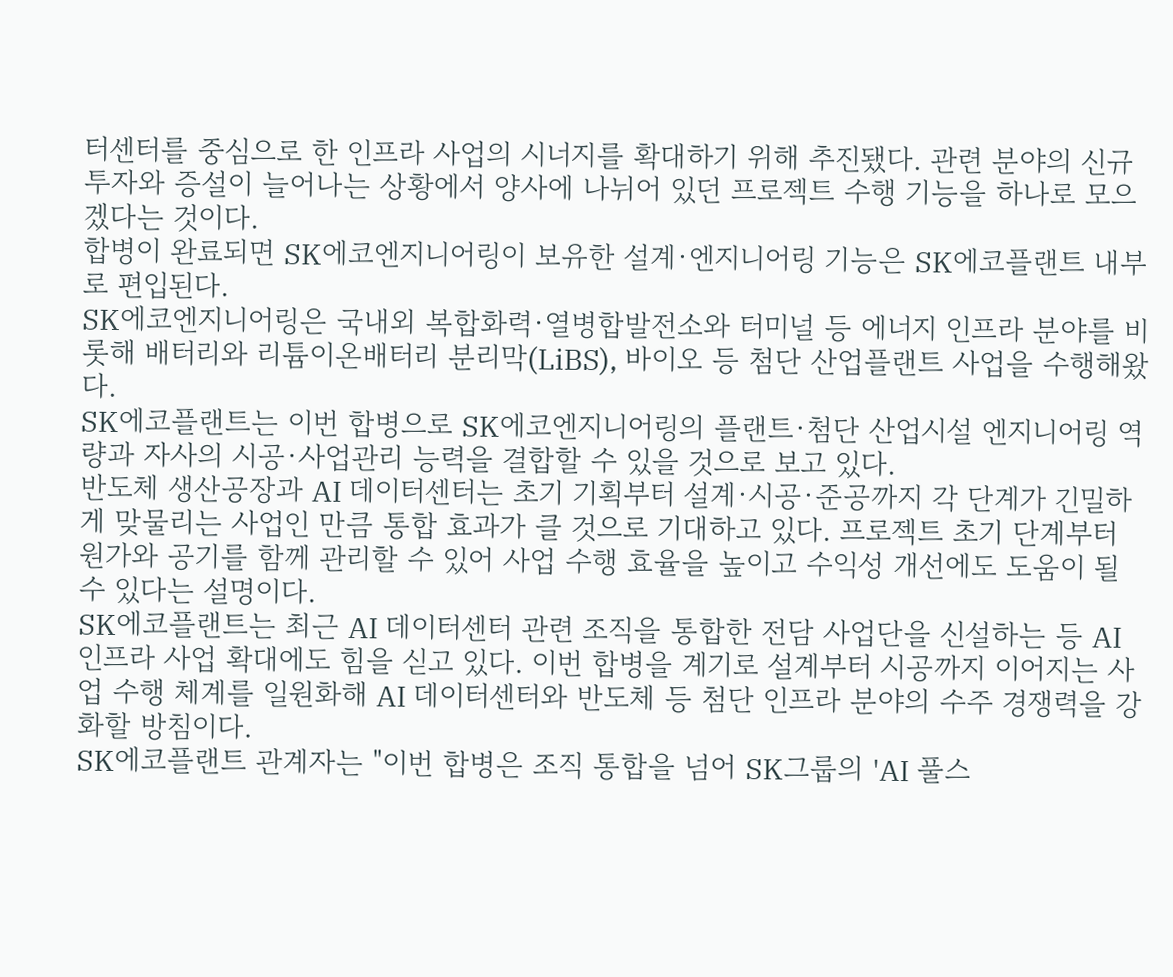터센터를 중심으로 한 인프라 사업의 시너지를 확대하기 위해 추진됐다. 관련 분야의 신규 투자와 증설이 늘어나는 상황에서 양사에 나뉘어 있던 프로젝트 수행 기능을 하나로 모으겠다는 것이다.
합병이 완료되면 SK에코엔지니어링이 보유한 설계·엔지니어링 기능은 SK에코플랜트 내부로 편입된다.
SK에코엔지니어링은 국내외 복합화력·열병합발전소와 터미널 등 에너지 인프라 분야를 비롯해 배터리와 리튬이온배터리 분리막(LiBS), 바이오 등 첨단 산업플랜트 사업을 수행해왔다.
SK에코플랜트는 이번 합병으로 SK에코엔지니어링의 플랜트·첨단 산업시설 엔지니어링 역량과 자사의 시공·사업관리 능력을 결합할 수 있을 것으로 보고 있다.
반도체 생산공장과 AI 데이터센터는 초기 기획부터 설계·시공·준공까지 각 단계가 긴밀하게 맞물리는 사업인 만큼 통합 효과가 클 것으로 기대하고 있다. 프로젝트 초기 단계부터 원가와 공기를 함께 관리할 수 있어 사업 수행 효율을 높이고 수익성 개선에도 도움이 될 수 있다는 설명이다.
SK에코플랜트는 최근 AI 데이터센터 관련 조직을 통합한 전담 사업단을 신설하는 등 AI 인프라 사업 확대에도 힘을 싣고 있다. 이번 합병을 계기로 설계부터 시공까지 이어지는 사업 수행 체계를 일원화해 AI 데이터센터와 반도체 등 첨단 인프라 분야의 수주 경쟁력을 강화할 방침이다.
SK에코플랜트 관계자는 "이번 합병은 조직 통합을 넘어 SK그룹의 'AI 풀스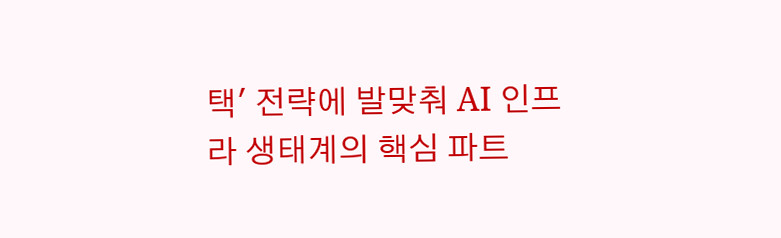택' 전략에 발맞춰 AI 인프라 생태계의 핵심 파트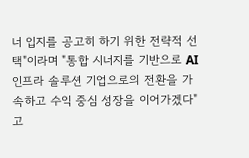너 입지를 공고히 하기 위한 전략적 선택"이라며 "통합 시너지를 기반으로 AI 인프라 솔루션 기업으로의 전환을 가속하고 수익 중심 성장을 이어가겠다"고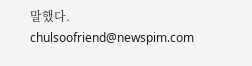말했다.
chulsoofriend@newspim.com